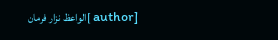[author ]الواعظ نزار فرمان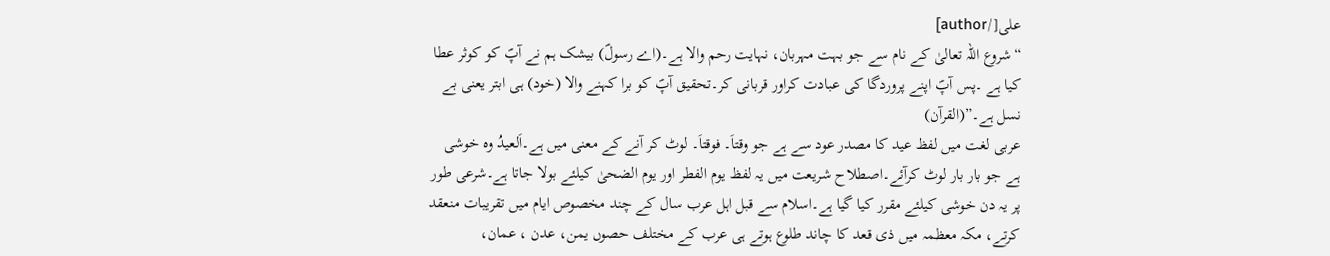علی[/author]
“شروع اللہ تعالیٰ کے نام سے جو بہت مہربان، نہایت رحم والا ہے۔(اے رسولؐ) بیشک ہم نے آپؐ کو کوثر عطا کیا ہے ۔پس آپؐ اپنے پروردگا کی عبادت کراور قربانی کر۔تحقیق آپؐ کو برا کہنے والا (خود) ہی ابتر یعنی بے نسل ہے۔”(القرآن)
عربی لغت میں لفظ عید کا مصدر عود سے ہے جو وقتاَ۔ فوقتاَ۔ لوٹ کر آنے کے معنی میں ہے۔اَلعیدُ وہ خوشی ہے جو بار بار لوٹ کرآئے۔اصطلاح شریعت میں یہ لفظ یوم الفطر اور یوم الضحیٰ کیلئے بولا جاتا ہے۔شرعی طور پر یہ دن خوشی کیلئے مقرر کیا گیا ہے۔اسلام سے قبل اہل عرب سال کے چند مخصوص ایام میں تقریبات منعقد کرتے، مکہ معظمہ میں ذی قعد کا چاند طلوع ہوتے ہی عرب کے مختلف حصوں یمن، عدن ، عمان،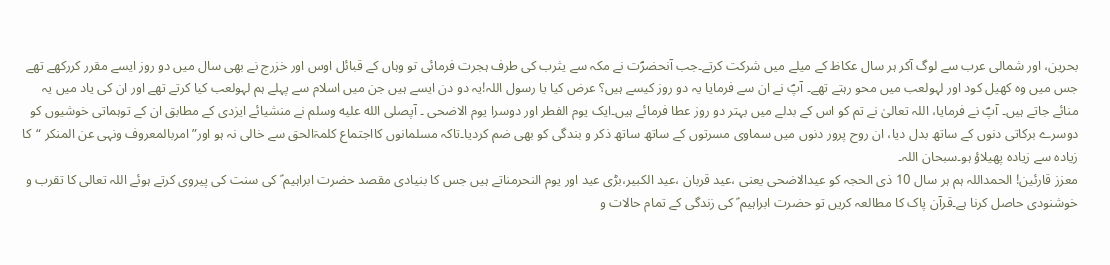بحرین، اور شمالی عرب سے لوگ آکر ہر سال عکاظ کے میلے میں شرکت کرتے۔جب آنحضرؐت نے مکہ سے یثرب کی طرف ہجرت فرمائی تو وہاں کے قبائل اوس اور خزرج نے بھی سال میں دو روز ایسے مقرر کررکھے تھے جس میں وہ کھیل کود اور لہولعب میں محو رہتے تھے۔ آپؐ نے ان سے فرمایا یہ دو روز کیسے ہیں؟ عرض کیا یا رسول اللہ!یہ دو دن ایسے ہیں جن میں اسلام سے پہلے ہم لہولعب کیا کرتے تھے اور ان کی یاد میں یہ منائے جاتے ہیں۔ آپؐ نے فرمایا، اللہ تعالیٰ نے تم کو اس کے بدلے میں بہتر دو روز عطا فرمائے ہیں۔ایک یوم الفطر اور دوسرا یوم الاضحی ۔ آپصلى الله عليه وسلم نے منشیائے ایزدی کے مطابق ان کے توہماتی خوشیوں کو دوسرے برکاتی دنوں کے ساتھ بدل دیا، ان روح پرور دنوں میں سماوی مسرتوں کے ساتھ ساتھ ذکر و بندگی کو بھی ضم کردیا۔تاکہ مسلمانوں کااجتماع کلمۃالحق سے خالی نہ ہو اور”امربالمعروف ونہی عن المنکر “کا زیادہ سے زیادہ پھیلاؤ ہو۔سبحان اللہ۔
معزز قارئین! الحمداللہ ہم ہر سال 10 ذی الحجہ کو عیدالاضحی یعنی ،عید قربان ،عید الکبیر،بڑی عید اور یوم النحرمناتے ہیں جس کا بنیادی مقصد حضرت ابراہیم ؑ کی سنت کی پیروی کرتے ہوئے اللہ تعالی کا تقرب و خوشنودی حاصل کرنا ہے۔قرآن پاک کا مطالعہ کریں تو حضرت ابراہیم ؑ کی زندگی کے تمام حالات و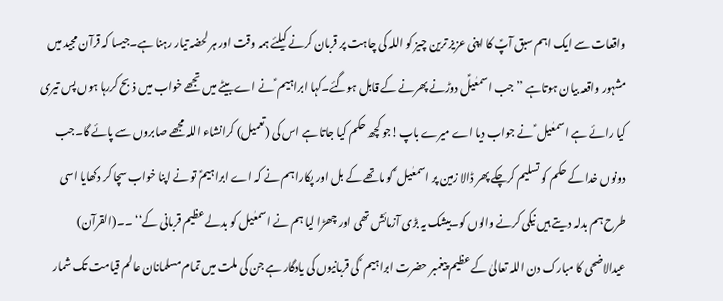واقعات سے ایک اہم سبق آپؑ کا اپنی عزیز ترین چیز کو اللہ کی چاہت پر قربان کرنے کیلئے ہمہ وقت اور ہر لحضہ تیار رہنا ہے۔جیسا کہ قرآن مجید میں مشہور واقعہ بیان ہوتاہے ’’جب اسمعٰیلؑ دوڑنے پھرنے کے قابل ہوگئے۔کہا ابراہیم ؑ نے اے بیٹے میں تجھے خواب میں ذبح کررہا ہوں پس تیری کیا رائے ہے اسمعٰیل ؑ نے جواب دیا اے میرے باپ!جو کچھ حکم کیا جاتا ہے اس کی (تعمیل) کرانشاء اللہ مجھے صابروں سے پائے گا۔جب دونوں خدا کے حکم کو تسلیم کرچکے پھر ڈالا زمین پر اسمعٰیل ؑ کو ماتھے کے بل اور پکارا ہم نے کہ اے ابراہیمؑ تو نے اپنا خواب سچا کر دکھایا اسی طرح ہم بدلہ دیتے ہیں نیکی کرنے والوں کو۔بیشک یہ بڑی آزمائش تھی اور چھڑا لیا ہم نے اسمعٰیل کو بدلے عظیم قربانی کے‘‘ ۔۔(القرآن)
عیدالاضحی کا مبارک دن اللہ تعالیٰ کے عظیم پیغمبر حضرت ابراہیم ؑ کی قربانیوں کی یادگار ہے جن کی ملت میں تمام مسلمانان عالم قیامت تک شمار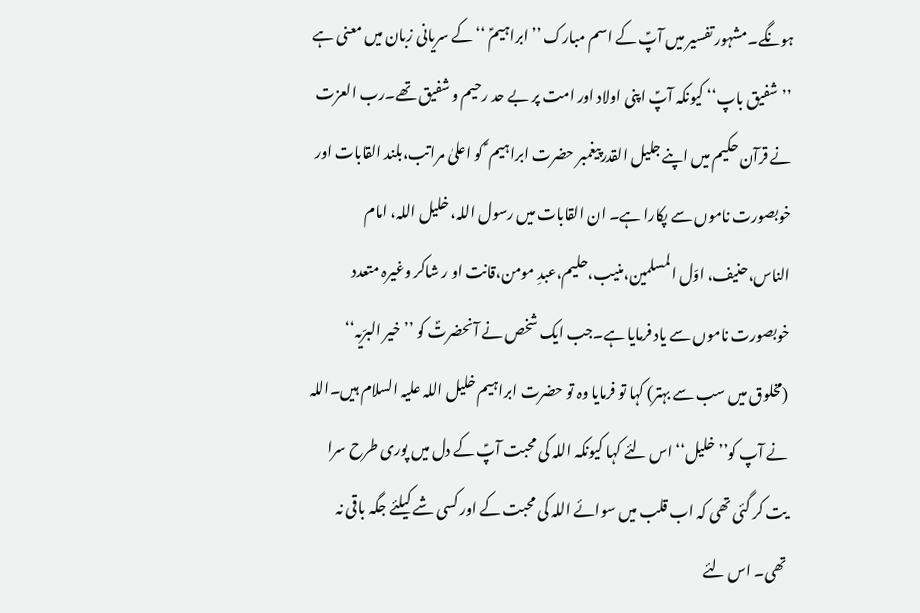ہونگے۔مشہور تفسیر میں آپؑ کے اسم مبارک ’’ابراہیمؑ ‘‘ کے سریانی زبان میں معنی ہے ’’شفیق باپ‘‘ کیونکہ آپؑ اپنی اولاد اور امت پر بے حد رحیم و شفیق تھے۔رب العزت نے قرآن حکیم میں اپنے جلیل القدرپیغمبر حضرت ابراہیم ؑ کو اعلیٰ مراتب،بلند القابات اور خوبصورت ناموں سے پکارا ہے۔ ان القابات میں رسول اللہ، خلیل اللہ، امام الناس،حنیف، اوّل المسلمین،منیب،حلیم،عبدِ مومن،قانت او ر شاکر وغیرہ متعدد خوبصورت ناموں سے یاد فرمایا ہے۔جب ایک شخص نے آنحضرتؐ کو ’’خیر البرّیہ‘‘ (مخلوق میں سب سے بہتر) کہا تو فرمایا وہ تو حضرت ابراہیم خلیل اللہ علیہ السلام ہیں۔اللہ نے آپ کو’’ خلیل‘‘ اس لئے کہا کیونکہ اللہ کی محبت آپؑ کے دل میں پوری طرح سرا یت کر گئی تھی کہ اب قلب میں سوائے اللہ کی محبت کے اور کسی شے کیلئے جگہ باقی نہ تھی۔ اس لئے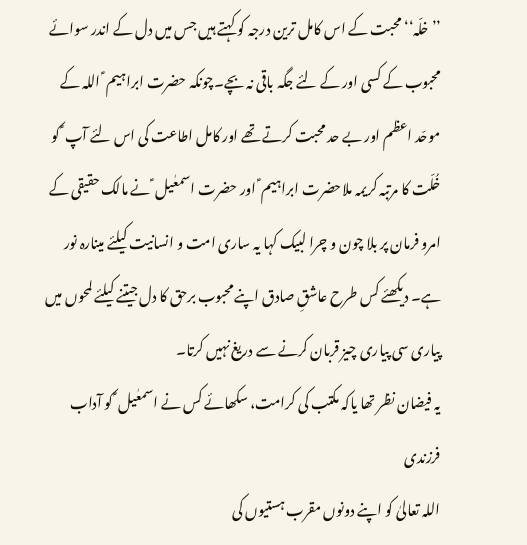’’خلّہ‘‘ محبت کے اس کامل ترین درجہ کو کہتے ہیں جس میں دل کے اندر سوائے محبوب کے کسی اور کے لئے جگہ باقی نہ بچے۔چونکہ حضرت ابراہیم ؑ اللہ کے موحّد اعظم اور بے حد محبت کرتے تھے اور کامل اطاعت کی اس لئے آپ ؑ کو خُلّت کا مرتبہ کریمہ ملاحضرت ابراہیم ؑ اور حضرت اسمعٰیل ؑ نے مالک حقیقی کے امرو فرمان پر بلا چون و چرا لبیک کہا یہ ساری امت و انسانیت کیلئے مینارہ نور ہے۔ دیکھئے کس طرح عاشقِ صادق اپنے محبوب برحق کا دل جیتنے کیلئے لمحوں میں پیاری سی پیاری چیز قربان کرنے سے دریغ نہیں کرتا۔
یہ فیضان نظر تھا یاکہ مکتب کی کرامت، سکھائے کس نے اسمعٰیل ؑ کو آداب فرزندی
اللہ تعالیٰ کو اپنے دونوں مقرب ہستیوں کی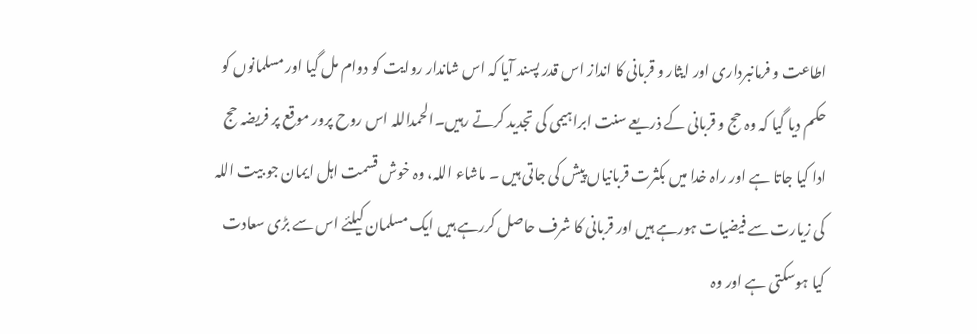اطاعت و فرمانبرداری اور ایثار و قربانی کا انداز اس قدر پسند آیا کہ اس شاندار روایت کو دوام مل گیا اور مسلمانوں کو حکم دیا گیا کہ وہ حج و قربانی کے ذریعے سنت ابراہیمی کی تجدید کرتے رہیں۔الحمداللہ اس روح پرور موقع پر فریضہ حج ادا کیا جاتا ہے اور راہ خدا میں بکثرت قربانیاں پیش کی جاتی ہیں ۔ ماشاء اللہ، وہ خوش قسمت اہل ایمان جو بیت اللہ کی زیارت سے فیضیات ہورہے ہیں اور قربانی کا شرف حاصل کررہے ہیں ایک مسلمان کیلئے اس سے بڑی سعادت کیا ہوسکتی ہے اور وہ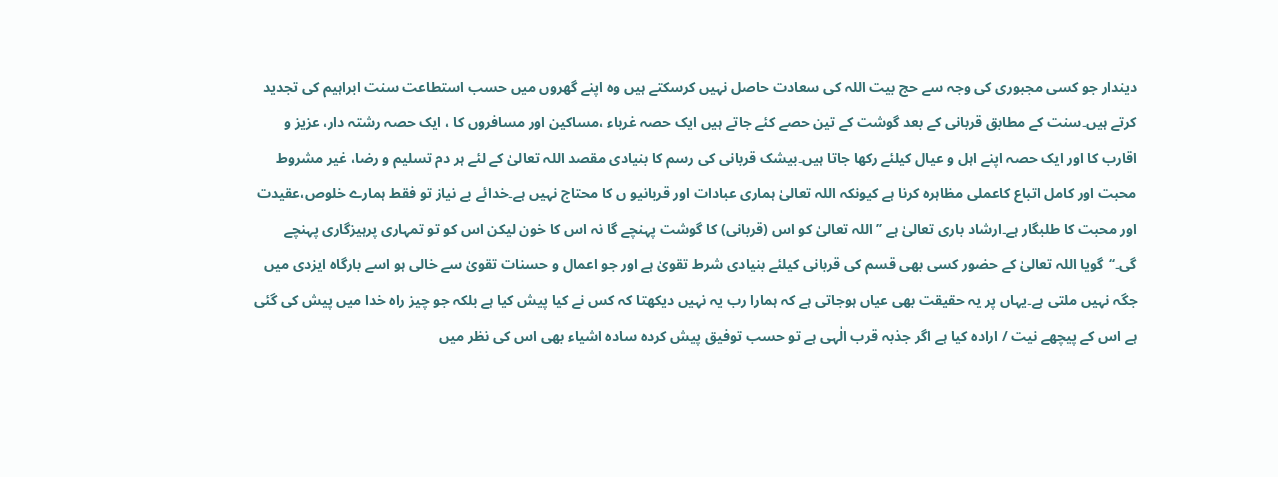دیندار جو کسی مجبوری کی وجہ سے حج بیت اللہ کی سعادت حاصل نہیں کرسکتے ہیں وہ اپنے گھروں میں حسب استطاعت سنت ابراہیم کی تجدید کرتے ہیں۔سنت کے مطابق قربانی کے بعد گوشت کے تین حصے کئے جاتے ہیں ایک حصہ غرباء ،مساکین اور مسافروں کا ، ایک حصہ رشتہ دار، عزیز و اقارب کا اور ایک حصہ اپنے اہل و عیال کیلئے رکھا جاتا ہیں۔بیشک قربانی کی رسم کا بنیادی مقصد اللہ تعالیٰ کے لئے ہر دم تسلیم و رضا، غیر مشروط محبت اور کامل اتباع کاعملی مظاہرہ کرنا ہے کیونکہ اللہ تعالیٰ ہماری عبادات اور قربانیو ں کا محتاج نہیں ہے۔خدائے بے نیاز تو فقط ہمارے خلوص،عقیدت اور محبت کا طلبگار ہے۔ارشاد باری تعالیٰ ہے ’’اللہ تعالیٰ کو اس (قربانی) کا گوشت پہنچے گا نہ اس کا خون لیکن اس کو تو تمہاری پرہیزگاری پہنچے گی۔‘‘گویا اللہ تعالیٰ کے حضور کسی بھی قسم کی قربانی کیلئے بنیادی شرط تقویٰ ہے اور جو اعمال و حسنات تقویٰ سے خالی ہو اسے بارگاہ ایزدی میں جگہ نہیں ملتی ہے۔یہاں پر یہ حقیقت بھی عیاں ہوجاتی ہے کہ ہمارا رب یہ نہیں دیکھتا کہ کس نے کیا پیش کیا ہے بلکہ جو چیز راہ خدا میں پیش کی گئی ہے اس کے پیچھے نیت / ارادہ کیا ہے اگر جذبہ قرب الٰہی ہے تو حسب توفیق پیش کردہ سادہ اشیاء بھی اس کی نظر میں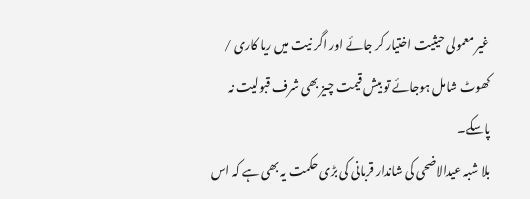غیر معمولی حیثیت اختیار کر جائے اور اگر نیت میں ریا کاری / کھوٹ شامل ہوجائے تو بیش قیمت چیز بھی شرف قبولیت نہ پاسکے۔
بلا شبہ عیدالاضحی کی شاندار قربانی کی بڑی حکمت یہ بھی ہے کہ اس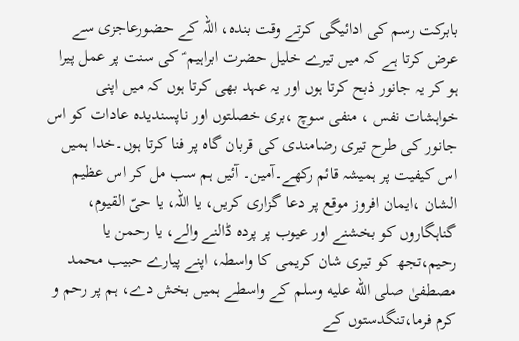بابرکت رسم کی ادائیگی کرتے وقت بندہ، اللہ کے حضورعاجزی سے عرض کرتا ہے کہ میں تیرے خلیل حضرت ابراہیم ؑ کی سنت پر عمل پیرا ہو کر یہ جانور ذبح کرتا ہوں اور یہ عہد بھی کرتا ہوں کہ میں اپنی خواہشات نفس ، منفی سوچ ،بری خصلتوں اور ناپسندیدہ عادات کو اس جانور کی طرح تیری رضامندی کی قربان گاہ پر فنا کرتا ہوں۔خدا ہمیں اس کیفیت پر ہمیشہ قائم رکھے۔آمین۔ آئیں ہم سب مل کر اس عظیم الشان ،ایمان افروز موقع پر دعا گزاری کریں، یا اللہ، یا حیّ القیوم، گناہگاروں کو بخشنے اور عیوب پر پردہ ڈالنے والے، یا رحمن یا رحیم،تجھ کو تیری شان کریمی کا واسطہ، اپنے پیارے حبیب محمد مصطفیٰ صلى الله عليه وسلم کے واسطے ہمیں بخش دے، ہم پر رحم و کرم فرما،تنگدستوں کے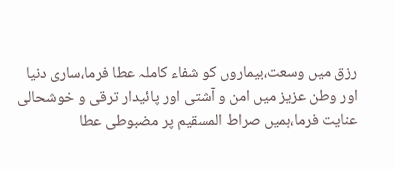رزق میں وسعت،بیماروں کو شفاء کاملہ عطا فرما،ساری دنیا اور وطن عزیز میں امن و آشتی اور پائیدار ترقی و خوشحالی عنایت فرما،ہمیں صراط المسقیم پر مضبوطی عطا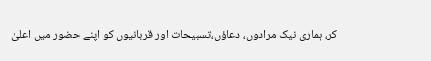کر، ہماری نیک مرادوں، دعاؤں،تسبیحات اور قربانیوں کو اپنے حضور میں اعلیٰ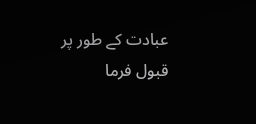عبادت کے طور پر قبول فرما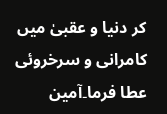کر دنیا و عقبیٰ میں کامرانی و سرخروئی عطا فرما۔آمین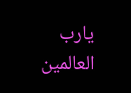یارب العالمین